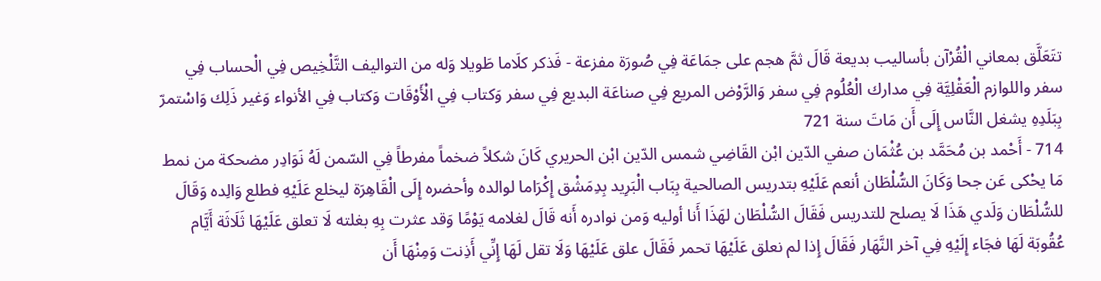تتَعَلَّق بمعاني الْقُرْآن بأساليب بديعة قَالَ ثمَّ هجم على جمَاعَة فِي صُورَة مفزعة - فَذكر كلَاما طَويلا وَله من التواليف التَّلْخِيص فِي الْحساب فِي سفر واللوازم الْعَقْلِيَّة فِي مدارك الْعُلُوم فِي سفر وَالرَّوْض المريع فِي صناعَة البديع فِي سفر وَكتاب فِي الْأَوْقَات وَكتاب فِي الأنواء وَغير ذَلِك وَاسْتمرّ بِبَلَدِهِ يشغل النَّاس إِلَى أَن مَاتَ سنة 721
714 - أَحْمد بن مُحَمَّد بن عُثْمَان صفي الدّين ابْن القَاضِي شمس الدّين ابْن الحريري كَانَ شكلاً ضخماً مفرطاً فِي السّمن لَهُ نَوَادِر مضحكة من نمط مَا يحْكى عَن جحا وَكَانَ السُّلْطَان أنعم عَلَيْهِ بتدريس الصالحية بِبَاب الْبَرِيد بِدِمَشْق إِكْرَاما لوالده وأحضره إِلَى الْقَاهِرَة ليخلع عَلَيْهِ فطلع وَالِده وَقَالَ للسُّلْطَان وَلَدي هَذَا لَا يصلح للتدريس فَقَالَ السُّلْطَان لهَذَا أَنا أوليه وَمن نوادره أَنه قَالَ لغلامه يَوْمًا وَقد عثرت بِهِ بغلته لَا تعلق عَلَيْهَا ثَلَاثَة أَيَّام عُقُوبَة لَهَا فجَاء إِلَيْهِ فِي آخر النَّهَار فَقَالَ إِذا لم نعلق عَلَيْهَا تحمر فَقَالَ علق عَلَيْهَا وَلَا تقل لَهَا إِنِّي أَذِنت وَمِنْهَا أَن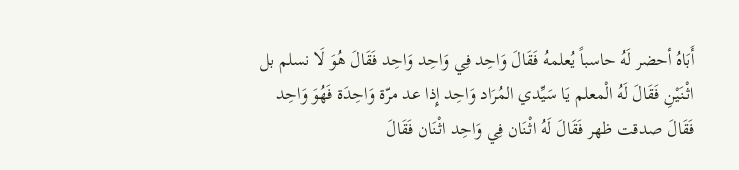أَبَاهُ أحضر لَهُ حاسباً يُعلمهُ فَقَالَ وَاحِد فِي وَاحِد وَاحِد فَقَالَ هُوَ لَا نسلم بل اثْنَيْنِ فَقَالَ لَهُ الْمعلم يَا سَيِّدي المُرَاد وَاحِد إِذا عد مرّة وَاحِدَة فَهُوَ وَاحِد فَقَالَ صدقت ظهر فَقَالَ لَهُ اثْنَان فِي وَاحِد اثْنَان فَقَالَ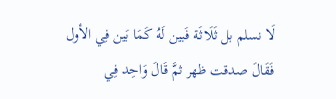لَا نسلم بل ثَلَاثَة فَبين لَهُ كَمَا بَين فِي الأول فَقَالَ صدقت ظهر ثمَّ قَالَ وَاحِد فِي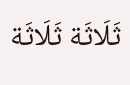ثَلَاثَة ثَلَاثَة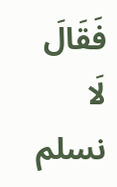فَقَالَ لَا نسلم